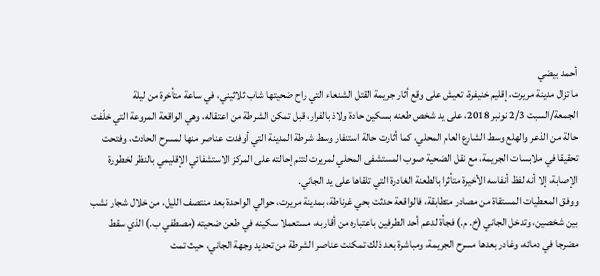أحمد بيضي
ما تزال مدينة مريرت، إقليم خنيفرة، تعيش على وقع أثار جريمة القتل الشنعاء التي راح ضحيتها شاب ثلاثيني، في ساعة متأخرة من ليلة الجمعة/السبت 2/3 نونبر 2018، على يد شخص طعنه بسكين حادة ولاذ بالفرار، قبل تمكن الشرطة من اعتقاله، وهي الواقعة المروعة التي خلّفت حالة من الذعر والهلع وسط الشارع العام المحلي، كما أثارت حالة استنفار وسط شرطة المدينة التي أوفدت عناصر منها لمسرح الحادث، وفتحت تحقيقا في ملابسات الجريمة، مع نقل الضحية صوب المستشفى المحلي لمريرت لتتم إحالته على المركز الاستشفائي الإقليمي بالنظر لخطورة الإصابة، إلا أنه لفظ أنفاسه الأخيرة متأثرا بالطعنة الغادرة التي تلقاها على يد الجاني.
ووفق المعطيات المستقاة من مصادر متطابقة، فالواقعة حدثت بحي غرناطة، بمدينة مريرت، حوالي الواحدة بعد منتصف الليل، من خلال شجار نشب بين شخصين، وتدخل الجاني (خ. م.) فجأة لدعم أحد الطرفين باعتباره من أقاربه، مستعملا سكينه في طعن ضحيته (مصطفي ب.) الذي سقط مضرجا في دمائه، وغادر بعدها مسرح الجريمة، ومباشرة بعد ذلك تمكنت عناصر الشرطة من تحديد وجهة الجاني، حيث تمت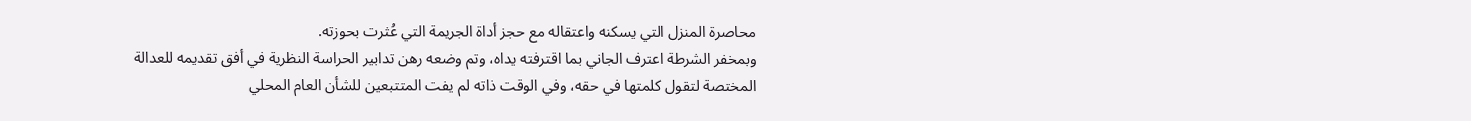محاصرة المنزل التي يسكنه واعتقاله مع حجز أداة الجريمة التي عُثرت بحوزته.
وبمخفر الشرطة اعترف الجاني بما اقترفته يداه، وتم وضعه رهن تدابير الحراسة النظرية في أفق تقديمه للعدالة المختصة لتقول كلمتها في حقه، وفي الوقت ذاته لم يفت المتتبعين للشأن العام المحلي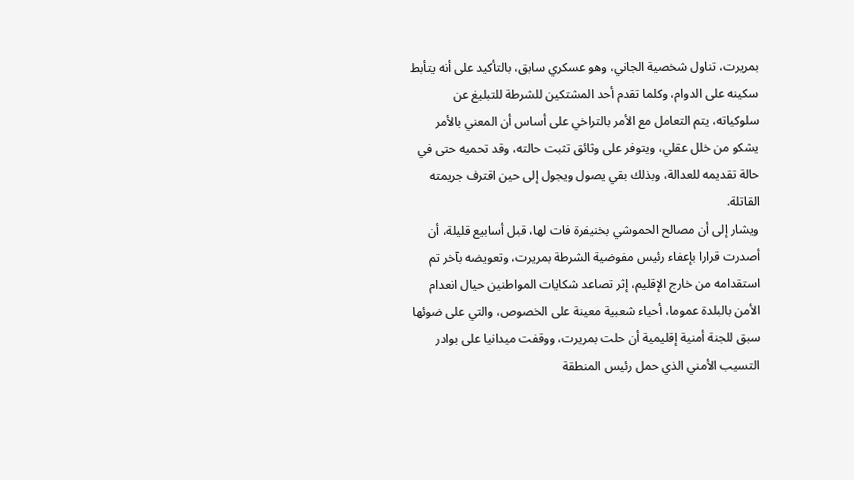بمريرت، تناول شخصية الجاني، وهو عسكري سابق، بالتأكيد على أنه يتأبط سكينه على الدوام، وكلما تقدم أحد المشتكين للشرطة للتبليغ عن سلوكياته، يتم التعامل مع الأمر بالتراخي على أساس أن المعني بالأمر يشكو من خلل عقلي، ويتوفر على وثائق تثبت حالته، وقد تحميه حتى في حالة تقديمه للعدالة، وبذلك بقي يصول ويجول إلى حين اقترف جريمته القاتلة.
ويشار إلى أن مصالح الحموشي بخنيفرة فات لها، قبل أسابيع قليلة، أن أصدرت قرارا بإعفاء رئيس مفوضية الشرطة بمريرت، وتعويضه بآخر تم استقدامه من خارج الإقليم، إثر تصاعد شكايات المواطنين حيال انعدام الأمن بالبلدة عموما، أحياء شعبية معينة على الخصوص، والتي على ضوئها سبق للجنة أمنية إقليمية أن حلت بمريرت، ووقفت ميدانيا على بوادر التسيب الأمني الذي حمل رئيس المنطقة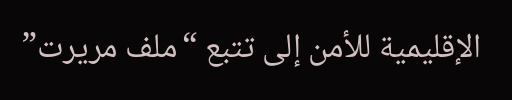الإقليمية للأمن إلى تتبع “ملف مريرت”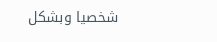شخصيا وبشكل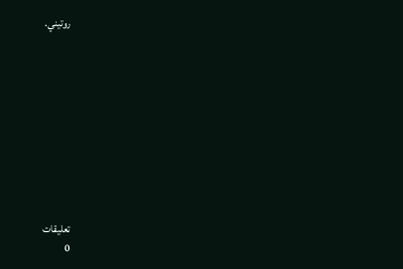روتيني.










تعليقات
0